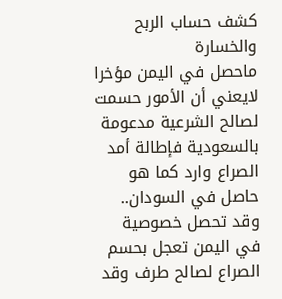كشف حساب الربح والخسارة
ماحصل في اليمن مؤخرا لايعني أن الأمور حسمت لصالح الشرعية مدعومة بالسعودية فإطالة أمد الصراع وارد كما هو حاصل في السودان..
وقد تحصل خصوصية في اليمن تعجل بحسم الصراع لصالح طرف وقد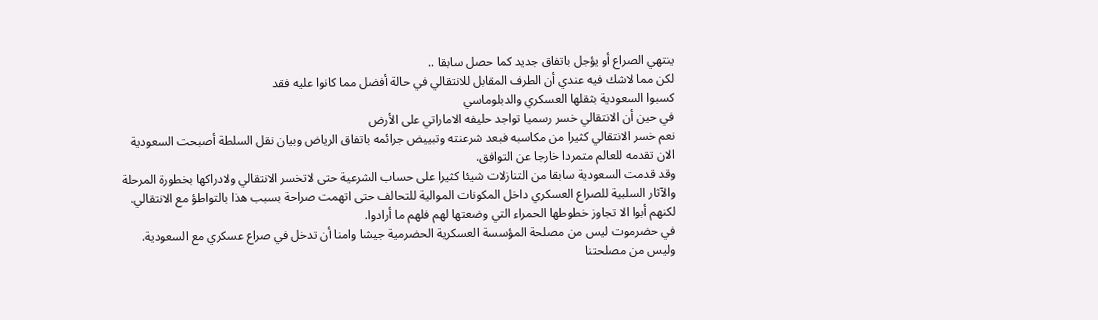ينتهي الصراع أو يؤجل باتفاق جديد كما حصل سابقا ..
لكن مما لاشك فيه عندي أن الطرف المقابل للانتقالي في حالة أفضل مما كانوا عليه فقد
كسبوا السعودية بثقلها العسكري والدبلوماسي
في حين أن الانتقالي خسر رسميا تواجد حليفه الاماراتي على الأرض
نعم خسر الانتقالي كثيرا من مكاسبه فبعد شرعنته وتبييض جرائمه باتفاق الرياض وبيان نقل السلطة أصبحت السعودية الان تقدمه للعالم متمردا خارجا عن التوافق.
وقد قدمت السعودية سابقا من التنازلات شيئا كثيرا على حساب الشرعية حتى لاتخسر الانتقالي ولادراكها بخطورة المرحلة والآثار السلبية للصراع العسكري داخل المكونات الموالية للتحالف حتى اتهمت صراحة بسبب هذا بالتواطؤ مع الانتقالي. لكنهم أبوا الا تجاوز خطوطها الحمراء التي وضعتها لهم فلهم ما أرادوا.
في حضرموت ليس من مصلحة المؤسسة العسكرية الحضرمية جيشا وامنا أن تدخل في صراع عسكري مع السعودية.
وليس من مصلحتنا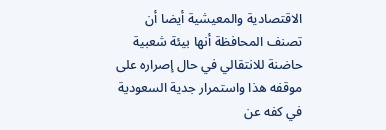الاقتصادية والمعيشية أيضا أن تصنف المحافظة أنها بيئة شعبية حاضنة للانتقالي في حال إصراره على موقفه هذا واستمرار جدية السعودية في كفه عن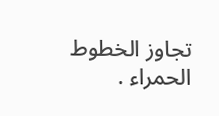تجاوز الخطوط الحمراء .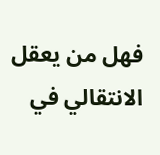فهل من يعقل الانتقالي في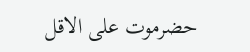حضرموت على الاقل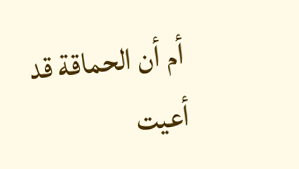أم أن الحماقة قد أعيت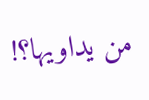من يداويها؟!